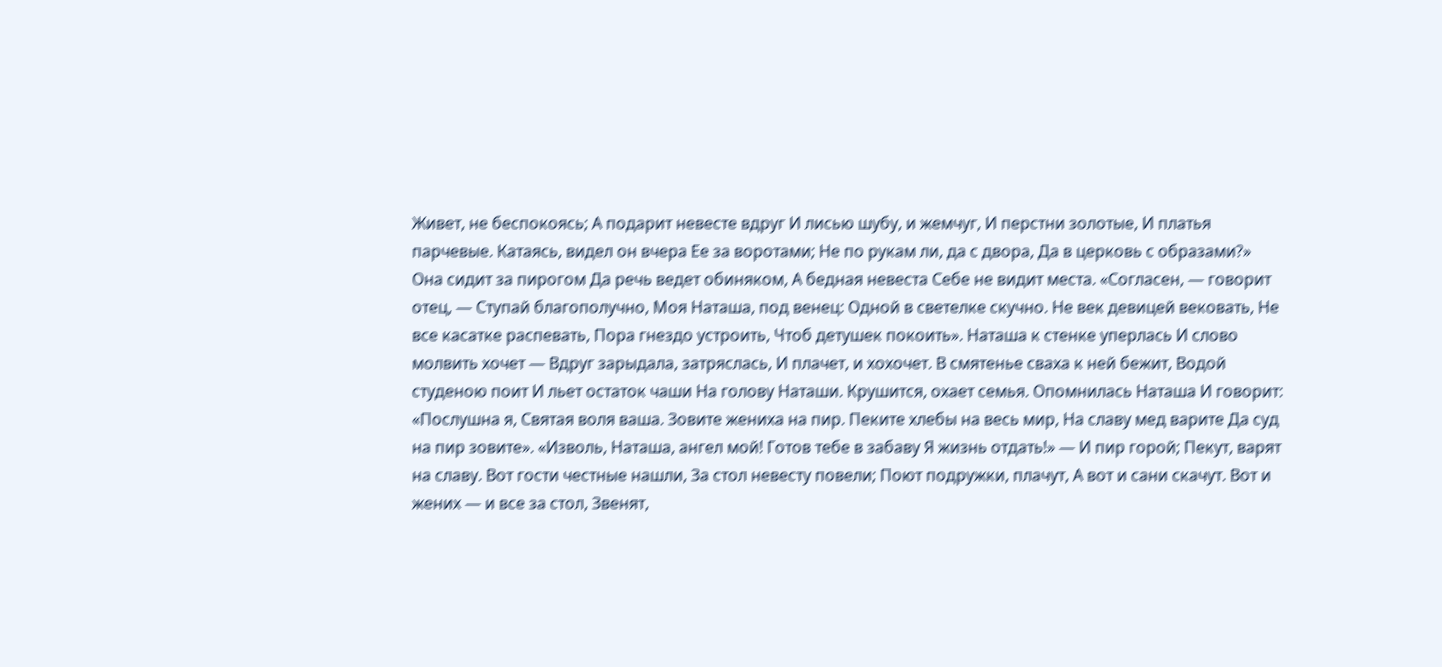Живет, не беспокоясь; А подарит невесте вдруг И лисью шубу, и жемчуг, И перстни золотые, И платья парчевые. Катаясь, видел он вчера Ее за воротами; Не по рукам ли, да с двора, Да в церковь с образами?» Она сидит за пирогом Да речь ведет обиняком, А бедная невеста Себе не видит места. «Согласен, — говорит отец, — Ступай благополучно, Моя Наташа, под венец: Одной в светелке скучно. Не век девицей вековать, Не все касатке распевать, Пора гнездо устроить, Чтоб детушек покоить». Наташа к стенке уперлась И слово молвить хочет — Вдруг зарыдала, затряслась, И плачет, и хохочет. В смятенье сваха к ней бежит, Водой студеною поит И льет остаток чаши На голову Наташи. Крушится, охает семья. Опомнилась Наташа И говорит: «Послушна я, Святая воля ваша. Зовите жениха на пир. Пеките хлебы на весь мир, На славу мед варите Да суд на пир зовите». «Изволь, Наташа, ангел мой! Готов тебе в забаву Я жизнь отдать!» — И пир горой; Пекут, варят на славу. Вот гости честные нашли, За стол невесту повели; Поют подружки, плачут, А вот и сани скачут. Вот и жених — и все за стол, Звенят,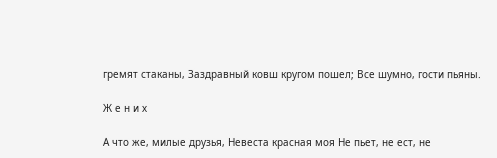гремят стаканы, Заздравный ковш кругом пошел; Все шумно, гости пьяны.

Ж е н и х

А что же, милые друзья, Невеста красная моя Не пьет, не ест, не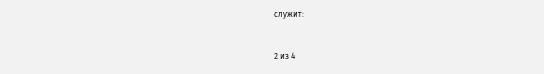служит:


2 из 4